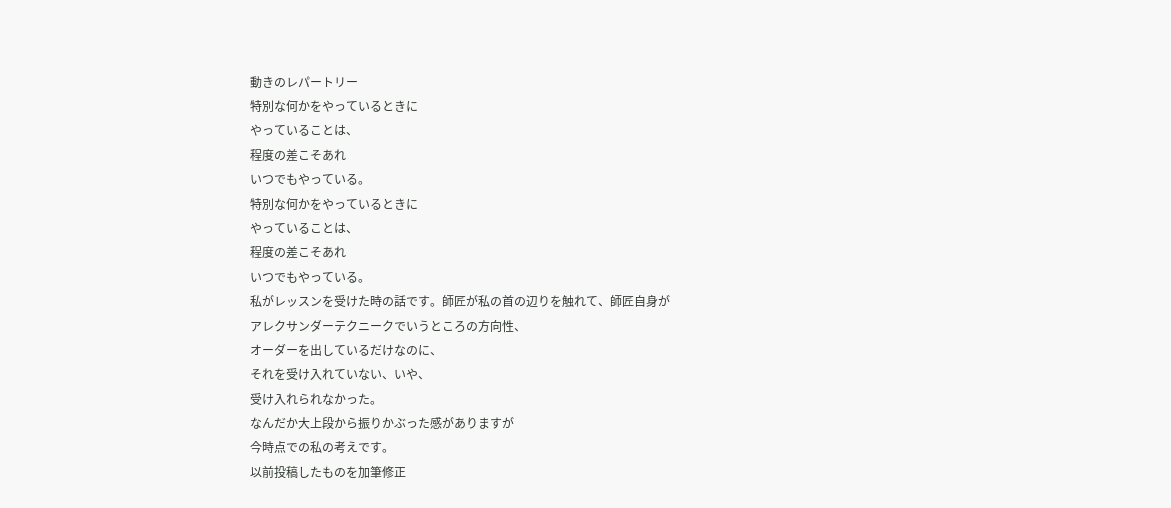動きのレパートリー
特別な何かをやっているときに
やっていることは、
程度の差こそあれ
いつでもやっている。
特別な何かをやっているときに
やっていることは、
程度の差こそあれ
いつでもやっている。
私がレッスンを受けた時の話です。師匠が私の首の辺りを触れて、師匠自身が
アレクサンダーテクニークでいうところの方向性、
オーダーを出しているだけなのに、
それを受け入れていない、いや、
受け入れられなかった。
なんだか大上段から振りかぶった感がありますが
今時点での私の考えです。
以前投稿したものを加筆修正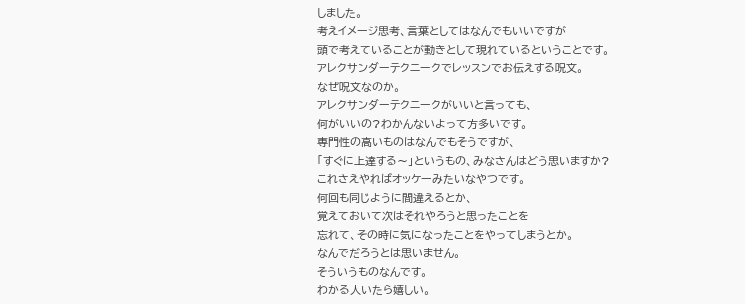しました。
考えイメージ思考、言葉としてはなんでもいいですが
頭で考えていることが動きとして現れているということです。
アレクサンダーテクニークでレッスンでお伝えする呪文。
なぜ呪文なのか。
アレクサンダーテクニークがいいと言っても、
何がいいの?わかんないよって方多いです。
専門性の高いものはなんでもそうですが、
「すぐに上達する〜」というもの、みなさんはどう思いますか?
これさえやればオッケーみたいなやつです。
何回も同じように間違えるとか、
覚えておいて次はそれやろうと思ったことを
忘れて、その時に気になったことをやってしまうとか。
なんでだろうとは思いません。
そういうものなんです。
わかる人いたら嬉しい。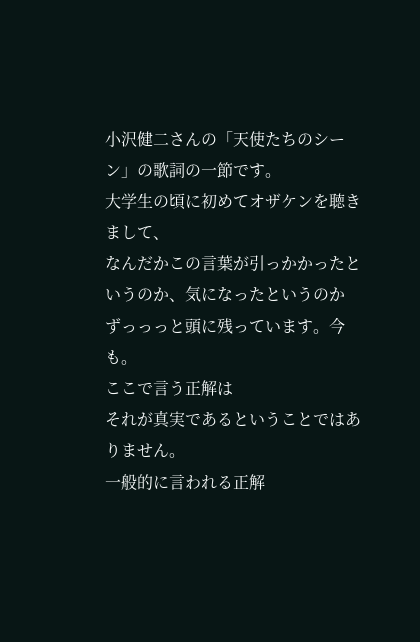小沢健二さんの「天使たちのシーン」の歌詞の一節です。
大学生の頃に初めてオザケンを聴きまして、
なんだかこの言葉が引っかかったというのか、気になったというのか
ずっっっと頭に残っています。今も。
ここで言う正解は
それが真実であるということではありません。
一般的に言われる正解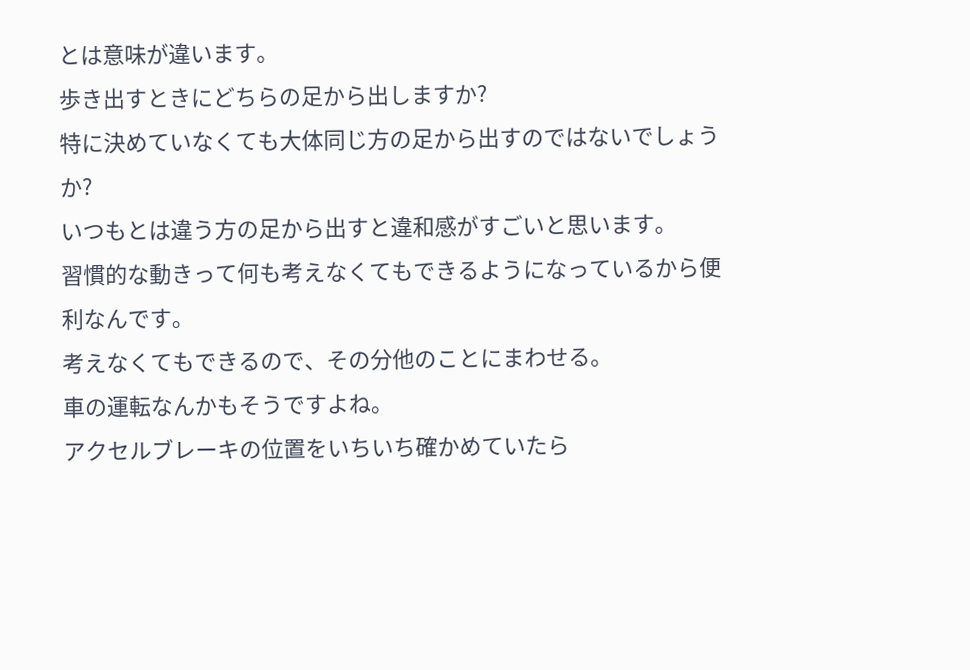とは意味が違います。
歩き出すときにどちらの足から出しますか?
特に決めていなくても大体同じ方の足から出すのではないでしょうか?
いつもとは違う方の足から出すと違和感がすごいと思います。
習慣的な動きって何も考えなくてもできるようになっているから便利なんです。
考えなくてもできるので、その分他のことにまわせる。
車の運転なんかもそうですよね。
アクセルブレーキの位置をいちいち確かめていたら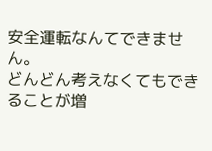安全運転なんてできません。
どんどん考えなくてもできることが増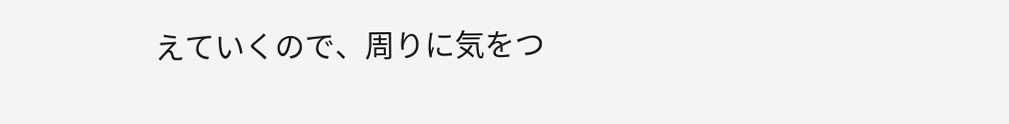えていくので、周りに気をつ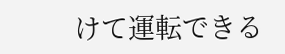けて運転できる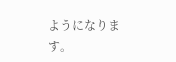ようになります。